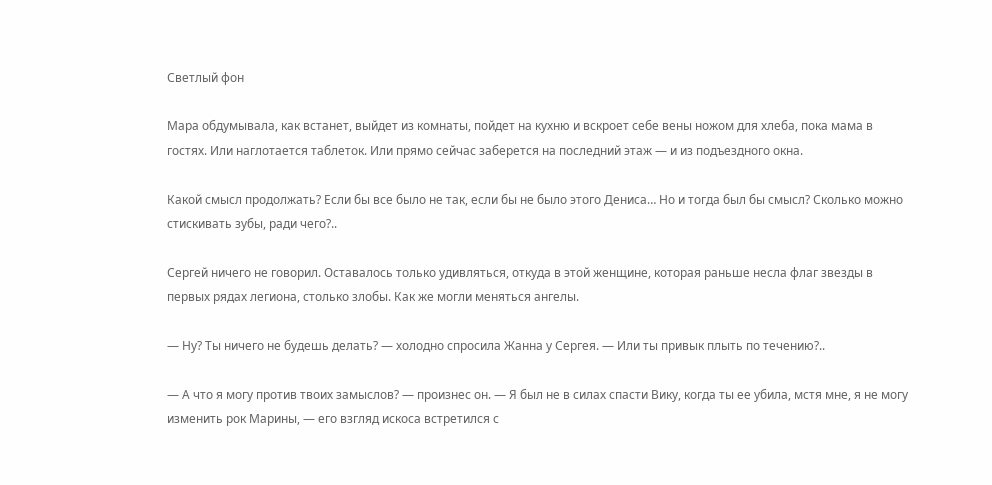Светлый фон

Мара обдумывала, как встанет, выйдет из комнаты, пойдет на кухню и вскроет себе вены ножом для хлеба, пока мама в гостях. Или наглотается таблеток. Или прямо сейчас заберется на последний этаж — и из подъездного окна.

Какой смысл продолжать? Если бы все было не так, если бы не было этого Дениса… Но и тогда был бы смысл? Сколько можно стискивать зубы, ради чего?..

Сергей ничего не говорил. Оставалось только удивляться, откуда в этой женщине, которая раньше несла флаг звезды в первых рядах легиона, столько злобы. Как же могли меняться ангелы.

— Ну? Ты ничего не будешь делать? — холодно спросила Жанна у Сергея. — Или ты привык плыть по течению?..

— А что я могу против твоих замыслов? — произнес он. — Я был не в силах спасти Вику, когда ты ее убила, мстя мне, я не могу изменить рок Марины, — его взгляд искоса встретился с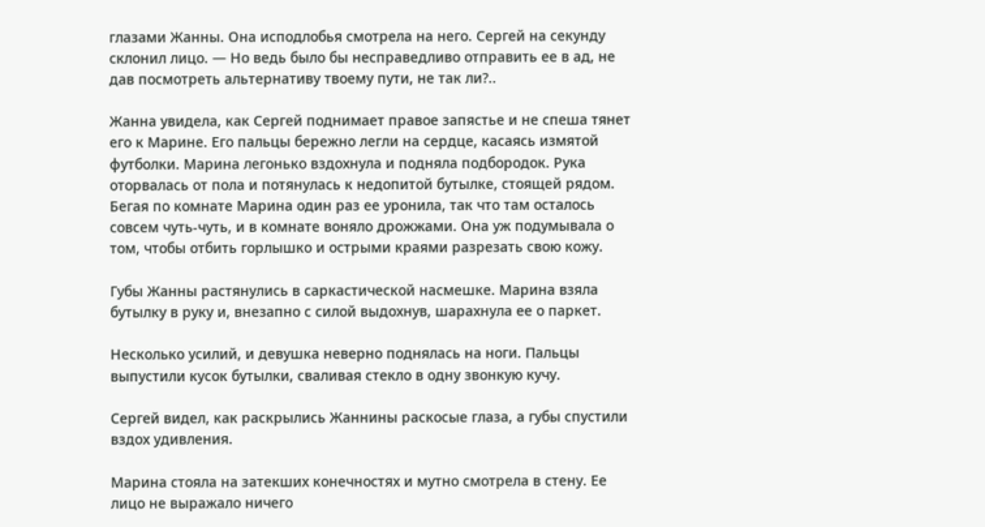глазами Жанны. Она исподлобья смотрела на него. Сергей на секунду склонил лицо. — Но ведь было бы несправедливо отправить ее в ад, не дав посмотреть альтернативу твоему пути, не так ли?..

Жанна увидела, как Сергей поднимает правое запястье и не спеша тянет его к Марине. Его пальцы бережно легли на сердце, касаясь измятой футболки. Марина легонько вздохнула и подняла подбородок. Рука оторвалась от пола и потянулась к недопитой бутылке, стоящей рядом. Бегая по комнате Марина один раз ее уронила, так что там осталось совсем чуть-чуть, и в комнате воняло дрожжами. Она уж подумывала о том, чтобы отбить горлышко и острыми краями разрезать свою кожу.

Губы Жанны растянулись в саркастической насмешке. Марина взяла бутылку в руку и, внезапно с силой выдохнув, шарахнула ее о паркет.

Несколько усилий, и девушка неверно поднялась на ноги. Пальцы выпустили кусок бутылки, сваливая стекло в одну звонкую кучу.

Сергей видел, как раскрылись Жаннины раскосые глаза, а губы спустили вздох удивления.

Марина стояла на затекших конечностях и мутно смотрела в стену. Ее лицо не выражало ничего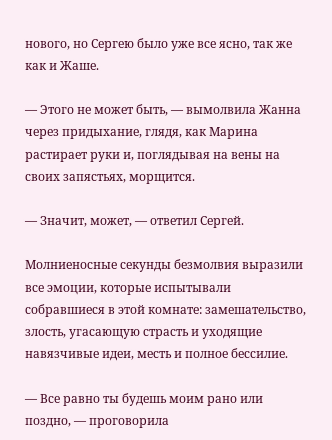нового, но Сергею было уже все ясно, так же как и Жаше.

— Этого не может быть, — вымолвила Жанна через придыхание, глядя, как Марина растирает руки и, поглядывая на вены на своих запястьях, морщится.

— Значит, может, — ответил Сергей.

Молниеносные секунды безмолвия выразили все эмоции, которые испытывали собравшиеся в этой комнате: замешательство, злость, угасающую страсть и уходящие навязчивые идеи, месть и полное бессилие.

— Все равно ты будешь моим рано или поздно, — проговорила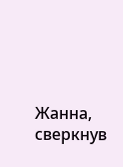Жанна, сверкнув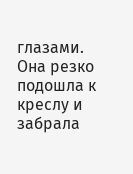глазами. Она резко подошла к креслу и забрала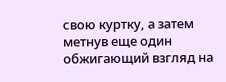свою куртку, а затем метнув еще один обжигающий взгляд на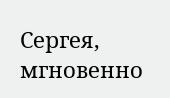Сергея, мгновенно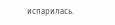испарилась.